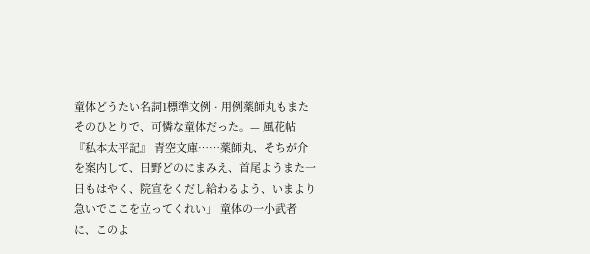童体どうたい名詞1標準文例 · 用例薬師丸もまたそのひとりで、可憐な童体だった。— 風花帖 『私本太平記』 青空文庫……薬師丸、そちが介を案内して、日野どのにまみえ、首尾ようまた一日もはやく、院宣をくだし給わるよう、いまより急いでここを立ってくれい」 童体の一小武者に、このよ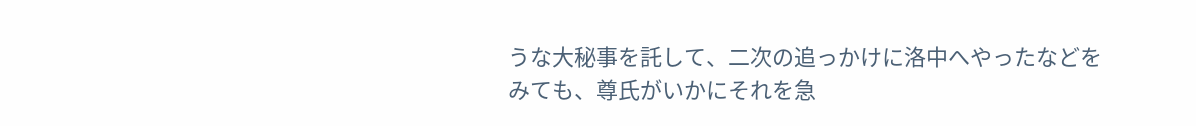うな大秘事を託して、二次の追っかけに洛中へやったなどをみても、尊氏がいかにそれを急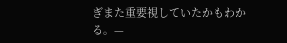ぎまた重要視していたかもわかる。—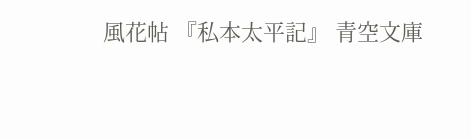風花帖 『私本太平記』 青空文庫